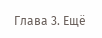Глава 3. Ещё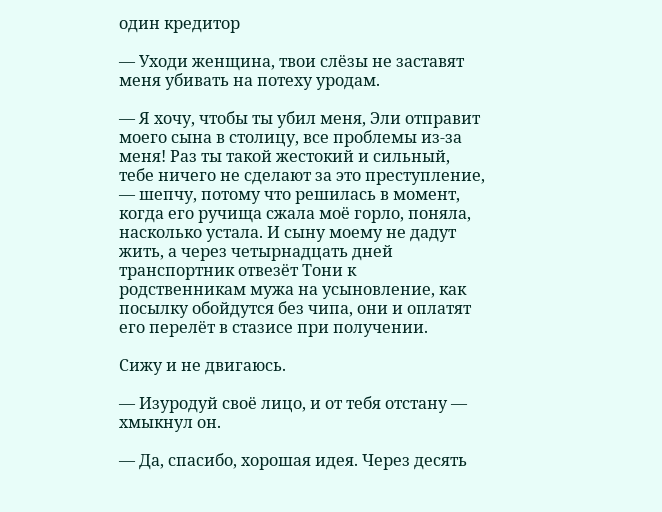один кредитор

— Уходи женщина, твои слёзы не заставят меня убивать на потеху уродам.

— Я хочу, чтобы ты убил меня, Эли отправит моего сына в столицу, все проблемы из-за меня! Раз ты такой жестокий и сильный, тебе ничего не сделают за это преступление, — шепчу, потому что решилась в момент, когда его ручища сжала моё горло, поняла, насколько устала. И сыну моему не дадут жить, а через четырнадцать дней транспортник отвезёт Тони к родственникам мужа на усыновление, как посылку обойдутся без чипа, они и оплатят его перелёт в стазисе при получении.

Сижу и не двигаюсь.

— Изуродуй своё лицо, и от тебя отстану — хмыкнул он.

— Да, спасибо, хорошая идея. Через десять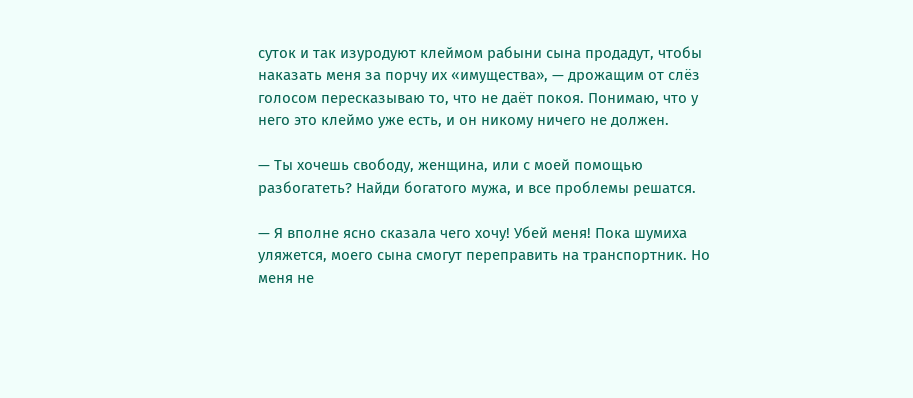суток и так изуродуют клеймом рабыни сына продадут, чтобы наказать меня за порчу их «имущества», — дрожащим от слёз голосом пересказываю то, что не даёт покоя. Понимаю, что у него это клеймо уже есть, и он никому ничего не должен.

— Ты хочешь свободу, женщина, или с моей помощью разбогатеть? Найди богатого мужа, и все проблемы решатся.

— Я вполне ясно сказала чего хочу! Убей меня! Пока шумиха уляжется, моего сына смогут переправить на транспортник. Но меня не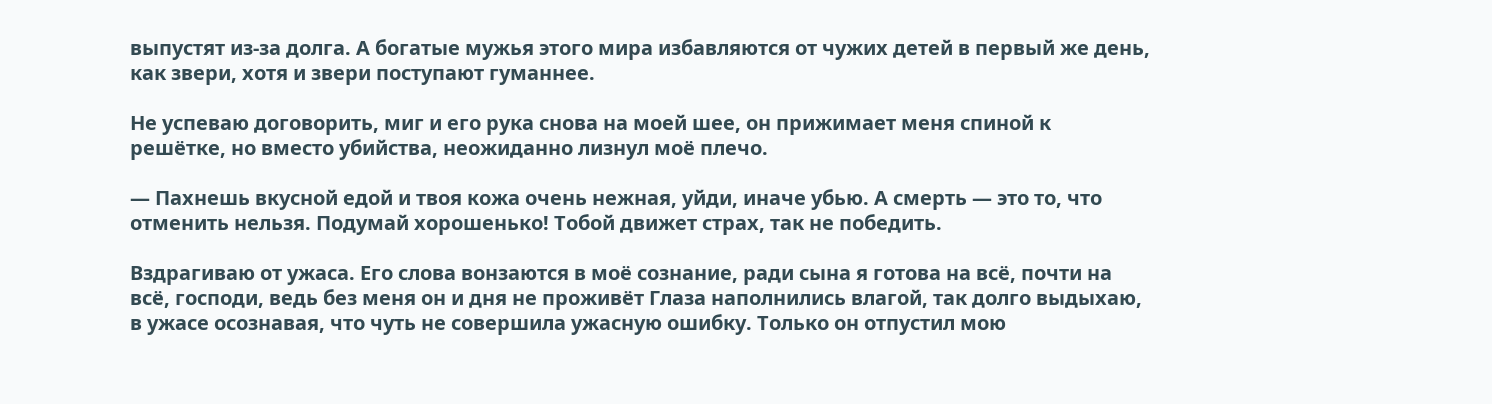выпустят из-за долга. А богатые мужья этого мира избавляются от чужих детей в первый же день, как звери, хотя и звери поступают гуманнее.

Не успеваю договорить, миг и его рука снова на моей шее, он прижимает меня спиной к решётке, но вместо убийства, неожиданно лизнул моё плечо.

— Пахнешь вкусной едой и твоя кожа очень нежная, уйди, иначе убью. А смерть — это то, что отменить нельзя. Подумай хорошенько! Тобой движет страх, так не победить.

Вздрагиваю от ужаса. Его слова вонзаются в моё сознание, ради сына я готова на всё, почти на всё, господи, ведь без меня он и дня не проживёт Глаза наполнились влагой, так долго выдыхаю, в ужасе осознавая, что чуть не совершила ужасную ошибку. Только он отпустил мою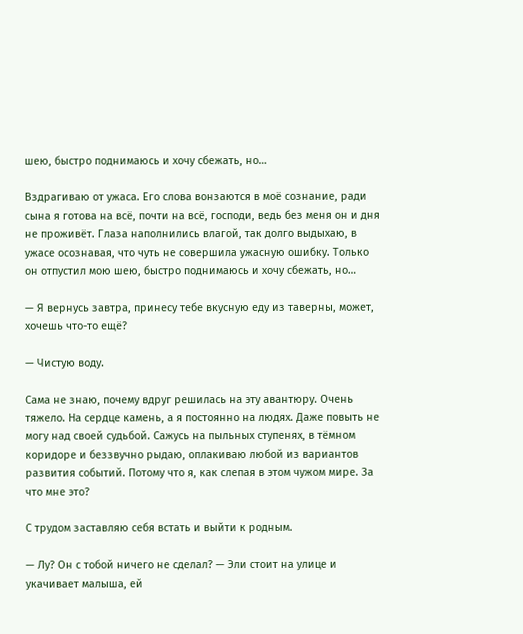шею, быстро поднимаюсь и хочу сбежать, но…

Вздрагиваю от ужаса. Его слова вонзаются в моё сознание, ради сына я готова на всё, почти на всё, господи, ведь без меня он и дня не проживёт. Глаза наполнились влагой, так долго выдыхаю, в ужасе осознавая, что чуть не совершила ужасную ошибку. Только он отпустил мою шею, быстро поднимаюсь и хочу сбежать, но…

— Я вернусь завтра, принесу тебе вкусную еду из таверны, может, хочешь что-то ещё?

— Чистую воду.

Сама не знаю, почему вдруг решилась на эту авантюру. Очень тяжело. На сердце камень, а я постоянно на людях. Даже повыть не могу над своей судьбой. Сажусь на пыльных ступенях, в тёмном коридоре и беззвучно рыдаю, оплакиваю любой из вариантов развития событий. Потому что я, как слепая в этом чужом мире. За что мне это?

С трудом заставляю себя встать и выйти к родным.

— Лу? Он с тобой ничего не сделал? — Эли стоит на улице и укачивает малыша, ей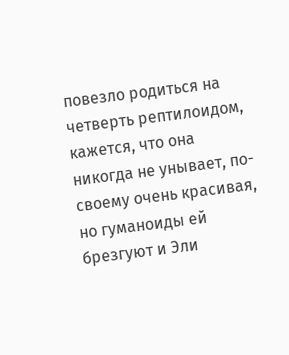повезло родиться на четверть рептилоидом, кажется, что она никогда не унывает, по-своему очень красивая, но гуманоиды ей брезгуют и Эли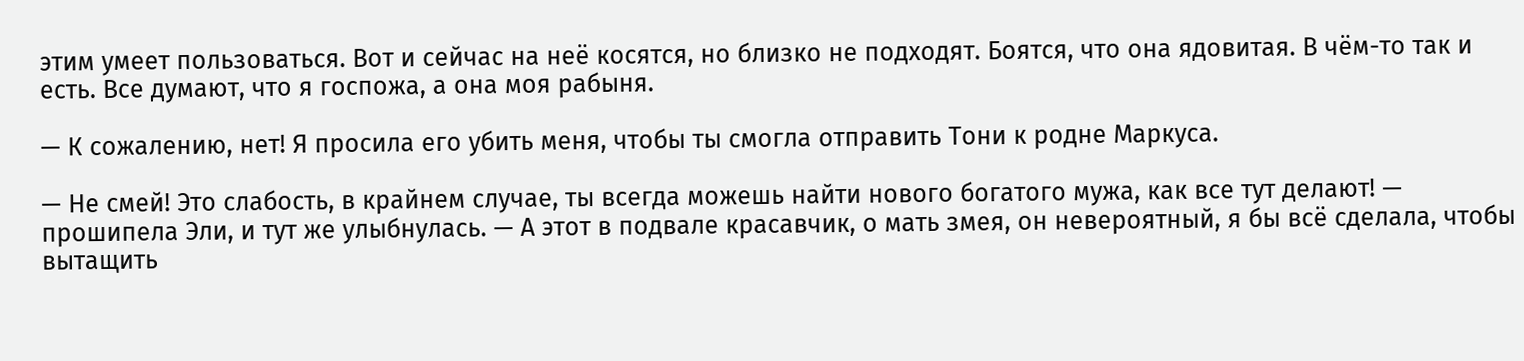этим умеет пользоваться. Вот и сейчас на неё косятся, но близко не подходят. Боятся, что она ядовитая. В чём-то так и есть. Все думают, что я госпожа, а она моя рабыня.

— К сожалению, нет! Я просила его убить меня, чтобы ты смогла отправить Тони к родне Маркуса.

— Не смей! Это слабость, в крайнем случае, ты всегда можешь найти нового богатого мужа, как все тут делают! — прошипела Эли, и тут же улыбнулась. — А этот в подвале красавчик, о мать змея, он невероятный, я бы всё сделала, чтобы вытащить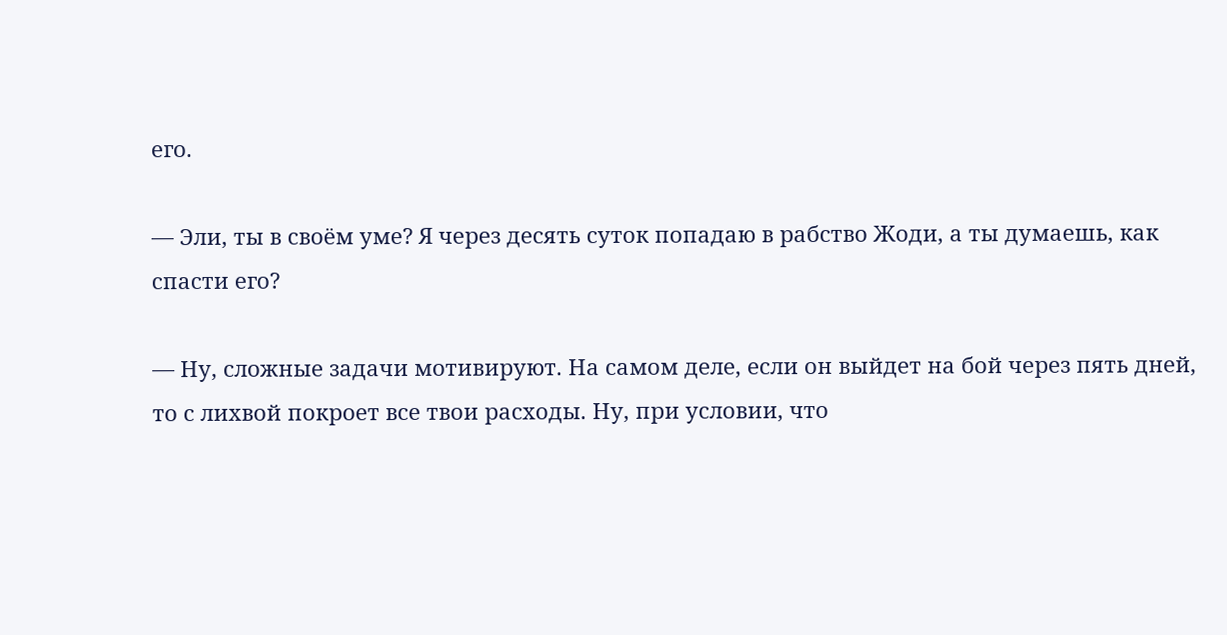его.

— Эли, ты в своём уме? Я через десять суток попадаю в рабство Жоди, а ты думаешь, как спасти его?

— Ну, сложные задачи мотивируют. На самом деле, если он выйдет на бой через пять дней, то с лихвой покроет все твои расходы. Ну, при условии, что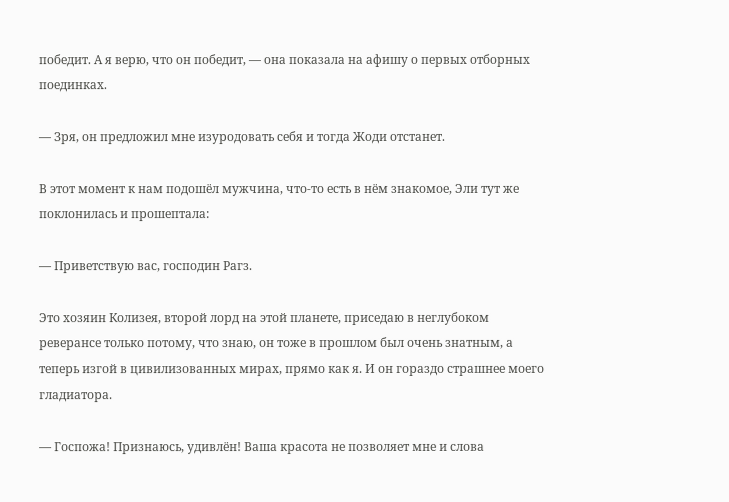победит. А я верю, что он победит, — она показала на афишу о первых отборных поединках.

— Зря, он предложил мне изуродовать себя и тогда Жоди отстанет.

В этот момент к нам подошёл мужчина, что-то есть в нём знакомое, Эли тут же поклонилась и прошептала:

— Приветствую вас, господин Рагз.

Это хозяин Колизея, второй лорд на этой планете, приседаю в неглубоком реверансе только потому, что знаю, он тоже в прошлом был очень знатным, а теперь изгой в цивилизованных мирах, прямо как я. И он гораздо страшнее моего гладиатора.

— Госпожа! Признаюсь, удивлён! Ваша красота не позволяет мне и слова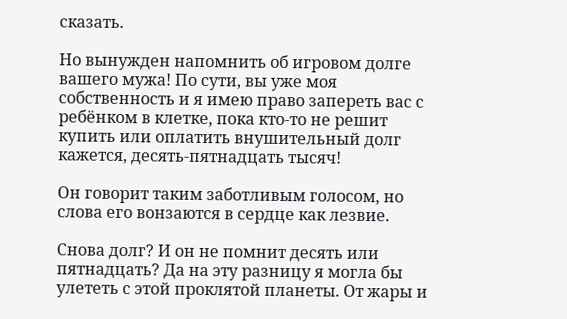сказать.

Но вынужден напомнить об игровом долге вашего мужа! По сути, вы уже моя собственность и я имею право запереть вас с ребёнком в клетке, пока кто-то не решит купить или оплатить внушительный долг кажется, десять-пятнадцать тысяч!

Он говорит таким заботливым голосом, но слова его вонзаются в сердце как лезвие.

Снова долг? И он не помнит десять или пятнадцать? Да на эту разницу я могла бы улететь с этой проклятой планеты. От жары и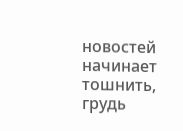новостей начинает тошнить, грудь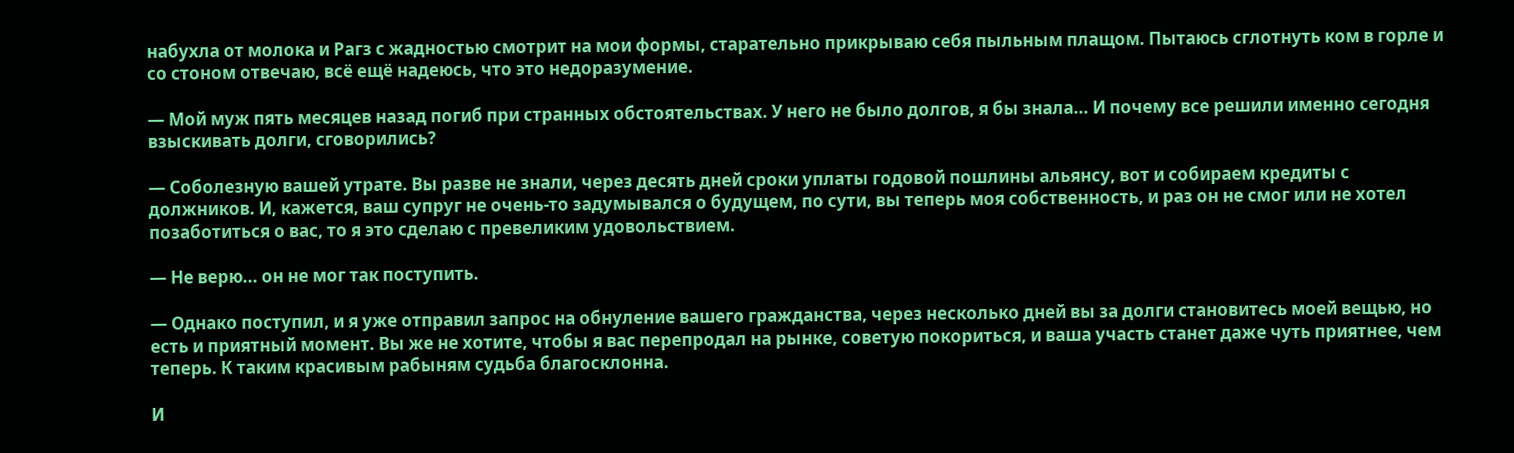набухла от молока и Рагз с жадностью смотрит на мои формы, старательно прикрываю себя пыльным плащом. Пытаюсь сглотнуть ком в горле и со стоном отвечаю, всё ещё надеюсь, что это недоразумение.

— Мой муж пять месяцев назад погиб при странных обстоятельствах. У него не было долгов, я бы знала... И почему все решили именно сегодня взыскивать долги, сговорились?

— Соболезную вашей утрате. Вы разве не знали, через десять дней сроки уплаты годовой пошлины альянсу, вот и собираем кредиты с должников. И, кажется, ваш супруг не очень-то задумывался о будущем, по сути, вы теперь моя собственность, и раз он не смог или не хотел позаботиться о вас, то я это сделаю с превеликим удовольствием.

— Не верю... он не мог так поступить.

— Однако поступил, и я уже отправил запрос на обнуление вашего гражданства, через несколько дней вы за долги становитесь моей вещью, но есть и приятный момент. Вы же не хотите, чтобы я вас перепродал на рынке, советую покориться, и ваша участь станет даже чуть приятнее, чем теперь. К таким красивым рабыням судьба благосклонна.

И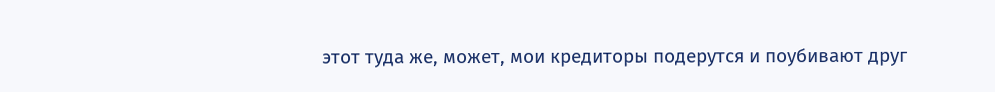этот туда же, может, мои кредиторы подерутся и поубивают друг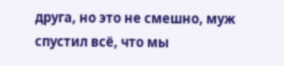друга, но это не смешно, муж спустил всё, что мы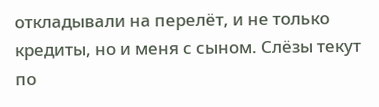откладывали на перелёт, и не только кредиты, но и меня с сыном. Слёзы текут по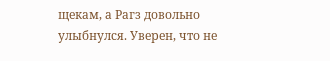щекам, а Рагз довольно улыбнулся. Уверен, что не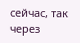сейчас, так через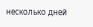несколько дней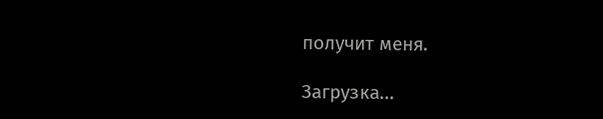получит меня.

Загрузка...